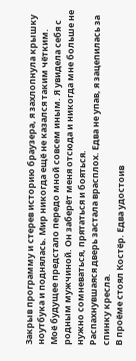Закрыв программу и стерев историю браузера, я захлопнула крышку ноутбука и поднялась. Мир никогда ещё не казался таким чётким.
Моё будущее предстало передо мной совсем иным. Я увидела себя с родным мужчиной. Он заберёт меня отсюда и никогда мне больше не нужно сомневаться, прятаться и бояться.
Распахнувшаяся дверь застала врасплох. Едва не упав, я зацепилась за спинку кресла.
В проёме стоял Костёр. Едва удостоив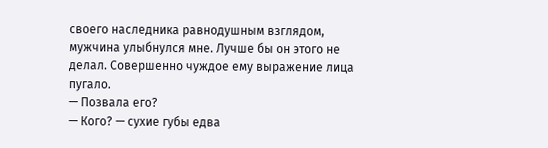своего наследника равнодушным взглядом, мужчина улыбнулся мне. Лучше бы он этого не делал. Совершенно чуждое ему выражение лица пугало.
— Позвала его?
— Кого? — сухие губы едва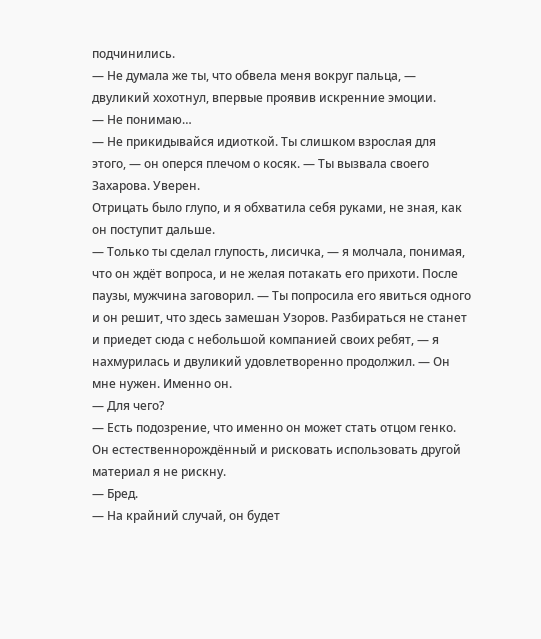подчинились.
— Не думала же ты, что обвела меня вокруг пальца, — двуликий хохотнул, впервые проявив искренние эмоции.
— Не понимаю…
— Не прикидывайся идиоткой. Ты слишком взрослая для этого, — он оперся плечом о косяк. — Ты вызвала своего Захарова. Уверен.
Отрицать было глупо, и я обхватила себя руками, не зная, как он поступит дальше.
— Только ты сделал глупость, лисичка, — я молчала, понимая, что он ждёт вопроса, и не желая потакать его прихоти. После паузы, мужчина заговорил. — Ты попросила его явиться одного и он решит, что здесь замешан Узоров. Разбираться не станет и приедет сюда с небольшой компанией своих ребят, — я нахмурилась и двуликий удовлетворенно продолжил. — Он мне нужен. Именно он.
— Для чего?
— Есть подозрение, что именно он может стать отцом генко. Он естественнорождённый и рисковать использовать другой материал я не рискну.
— Бред.
— На крайний случай, он будет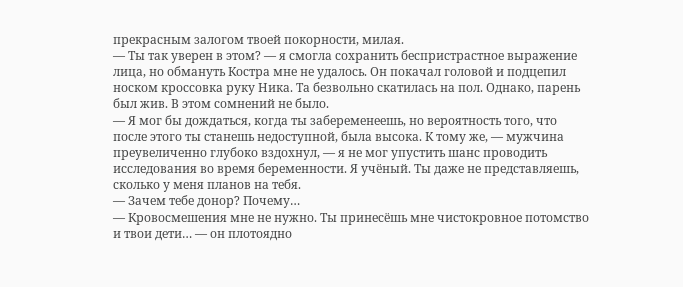прекрасным залогом твоей покорности, милая.
— Ты так уверен в этом? — я смогла сохранить беспристрастное выражение лица, но обмануть Костра мне не удалось. Он покачал головой и подцепил носком кроссовка руку Ника. Та безвольно скатилась на пол. Однако, парень был жив. В этом сомнений не было.
— Я мог бы дождаться, когда ты забеременеешь, но вероятность того, что после этого ты станешь недоступной, была высока. К тому же, — мужчина преувеличенно глубоко вздохнул, — я не мог упустить шанс проводить исследования во время беременности. Я учёный. Ты даже не представляешь, сколько у меня планов на тебя.
— Зачем тебе донор? Почему…
— Кровосмешения мне не нужно. Ты принесёшь мне чистокровное потомство и твои дети… — он плотоядно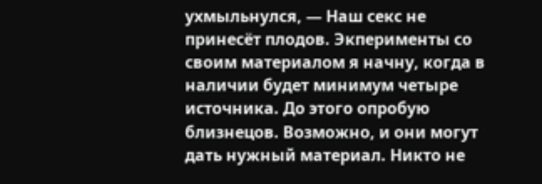ухмыльнулся, — Наш секс не принесёт плодов. Экперименты со своим материалом я начну, когда в наличии будет минимум четыре источника. До этого опробую близнецов. Возможно, и они могут дать нужный материал. Никто не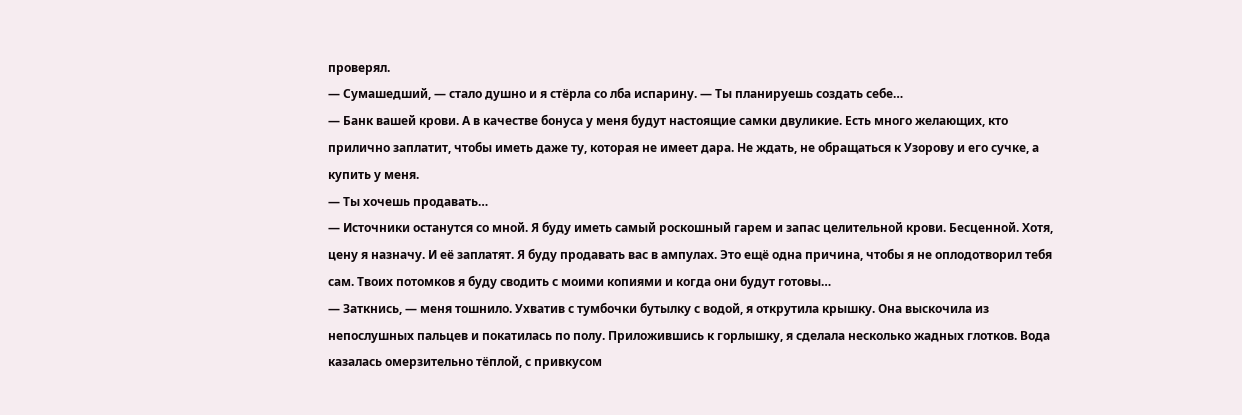проверял.
— Сумашедший, — стало душно и я стёрла со лба испарину. — Ты планируешь создать себе…
— Банк вашей крови. А в качестве бонуса у меня будут настоящие самки двуликие. Есть много желающих, кто прилично заплатит, чтобы иметь даже ту, которая не имеет дара. Не ждать, не обращаться к Узорову и его сучке, а купить у меня.
— Ты хочешь продавать…
— Источники останутся со мной. Я буду иметь самый роскошный гарем и запас целительной крови. Бесценной. Хотя, цену я назначу. И её заплатят. Я буду продавать вас в ампулах. Это ещё одна причина, чтобы я не оплодотворил тебя сам. Твоих потомков я буду сводить с моими копиями и когда они будут готовы…
— Заткнись, — меня тошнило. Ухватив с тумбочки бутылку с водой, я открутила крышку. Она выскочила из непослушных пальцев и покатилась по полу. Приложившись к горлышку, я сделала несколько жадных глотков. Вода казалась омерзительно тёплой, с привкусом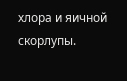хлора и яичной скорлупы.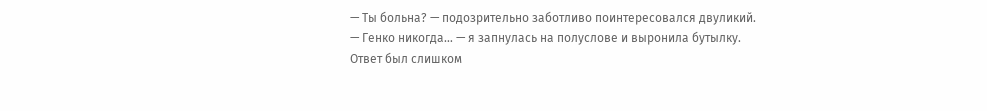— Ты больна? — подозрительно заботливо поинтересовался двуликий.
— Генко никогда… — я запнулась на полуслове и выронила бутылку. Ответ был слишком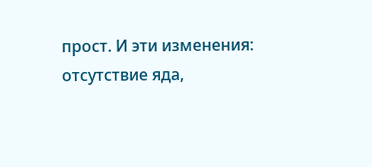прост. И эти изменения: отсутствие яда,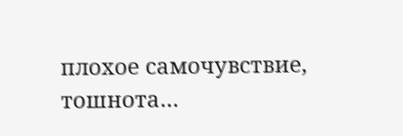плохое самочувствие, тошнота…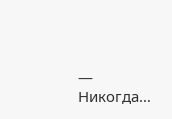— Никогда…